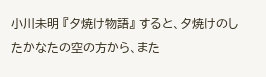小川未明 『夕焼け物語』 すると、夕焼けのしたかなたの空の方から、また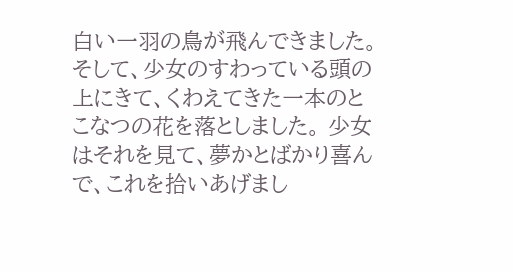白い一羽の鳥が飛んできました。 そして、少女のすわっている頭の上にきて、くわえてきた一本のとこなつの花を落としました。 少女はそれを見て、夢かとばかり喜んで、これを拾いあげまし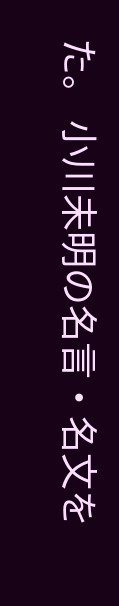た。 小川未明の名言・名文を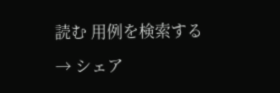読む 用例を検索する → シェア